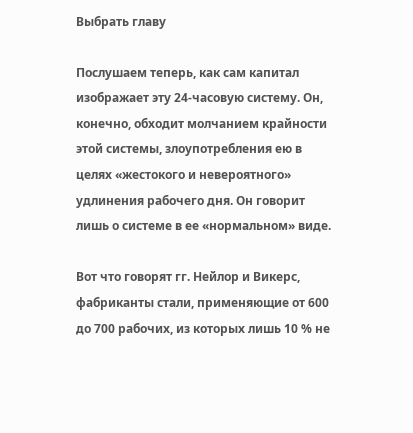Выбрать главу

Послушаем теперь, как сам капитал изображает эту 24-часовую систему. Он, конечно, обходит молчанием крайности этой системы, злоупотребления ею в целях «жестокого и невероятного» удлинения рабочего дня. Он говорит лишь о системе в ее «нормальном» виде.

Вот что говорят гг. Нейлор и Викерс, фабриканты стали, применяющие от 600 до 700 рабочих, из которых лишь 10 % не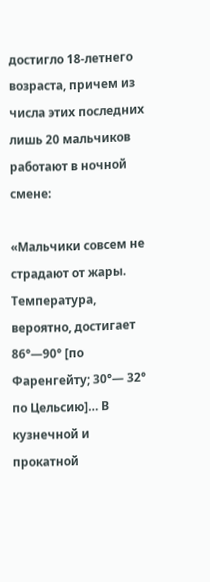достигло 18-летнего возраста, причем из числа этих последних лишь 20 мальчиков работают в ночной смене:

«Мальчики совсем не страдают от жары. Температура, вероятно, достигает 86°—90° [по Фаренгейту; 30°— 32° по Цельсию]… В кузнечной и прокатной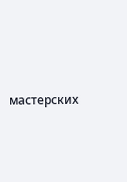мастерских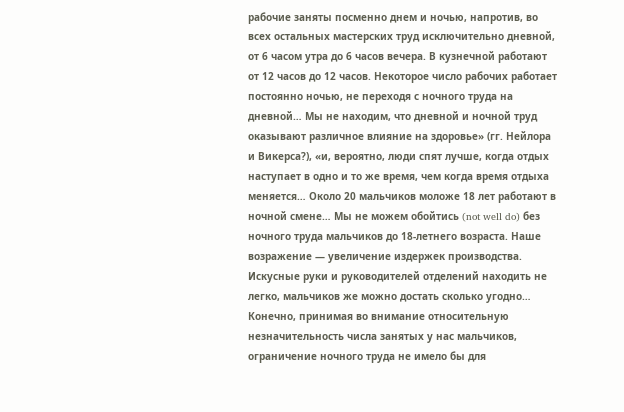рабочие заняты посменно днем и ночью, напротив, во всех остальных мастерских труд исключительно дневной, от 6 часом утра до 6 часов вечера. В кузнечной работают от 12 часов до 12 часов. Некоторое число рабочих работает постоянно ночью, не переходя с ночного труда на дневной… Мы не находим, что дневной и ночной труд оказывают различное влияние на здоровье» (гг. Нейлора и Викерса?), «и, вероятно, люди спят лучше, когда отдых наступает в одно и то же время, чем когда время отдыха меняется… Около 20 мальчиков моложе 18 лет работают в ночной смене… Мы не можем обойтись (not well do) без ночного труда мальчиков до 18-летнего возраста. Наше возражение — увеличение издержек производства. Искусные руки и руководителей отделений находить не легко, мальчиков же можно достать сколько угодно… Конечно, принимая во внимание относительную незначительность числа занятых у нас мальчиков, ограничение ночного труда не имело бы для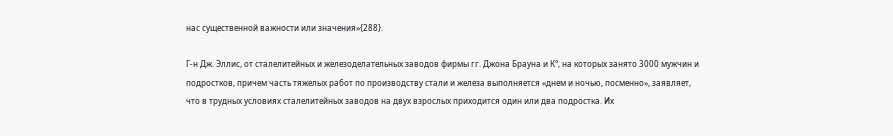нас существенной важности или значения»{288}.

Г-н Дж. Эллис, от сталелитейных и железоделательных заводов фирмы гг. Джона Брауна и К°, на которых занято 3000 мужчин и подростков, причем часть тяжелых работ по производству стали и железа выполняется «днем и ночью, посменно», заявляет, что в трудных условиях сталелитейных заводов на двух взрослых приходится один или два подростка. Их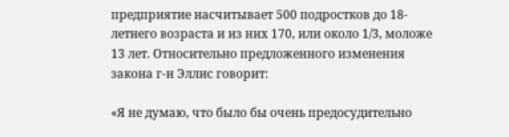предприятие насчитывает 500 подростков до 18-летнего возраста и из них 170, или около 1/3, моложе 13 лет. Относительно предложенного изменения закона г-н Эллис говорит:

«Я не думаю, что было бы очень предосудительно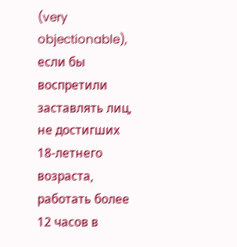(very objectionable), если бы воспретили заставлять лиц, не достигших 18-летнего возраста, работать более 12 часов в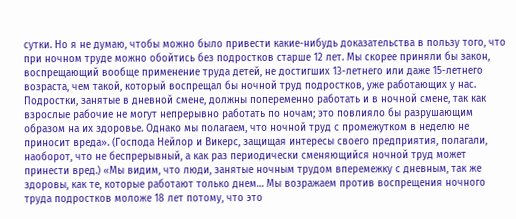сутки. Но я не думаю, чтобы можно было привести какие-нибудь доказательства в пользу того, что при ночном труде можно обойтись без подростков старше 12 лет. Мы скорее приняли бы закон, воспрещающий вообще применение труда детей, не достигших 13-летнего или даже 15-летнего возраста, чем такой, который воспрещал бы ночной труд подростков, уже работающих у нас. Подростки, занятые в дневной смене, должны попеременно работать и в ночной смене, так как взрослые рабочие не могут непрерывно работать по ночам; это повлияло бы разрушающим образом на их здоровье. Однако мы полагаем, что ночной труд с промежутком в неделю не приносит вреда». (Господа Нейлор и Викерс, защищая интересы своего предприятия, полагали, наоборот, что не беспрерывный, а как раз периодически сменяющийся ночной труд может принести вред.) «Мы видим, что люди, занятые ночным трудом вперемежку с дневным, так же здоровы, как те, которые работают только днем… Мы возражаем против воспрещения ночного труда подростков моложе 18 лет потому, что это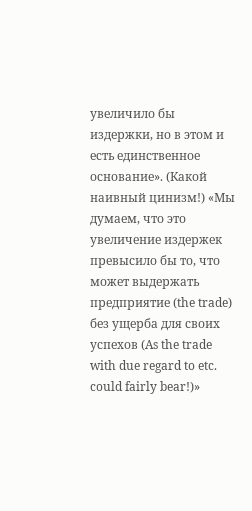увеличило бы издержки, но в этом и есть единственное основание». (Какой наивный цинизм!) «Мы думаем, что это увеличение издержек превысило бы то, что может выдержать предприятие (the trade) без ущерба для своих успехов (As the trade with due regard to etc. could fairly bear!)»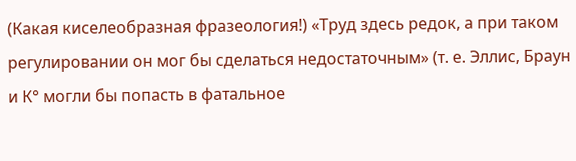(Какая киселеобразная фразеология!) «Труд здесь редок, а при таком регулировании он мог бы сделаться недостаточным» (т. е. Эллис, Браун и К° могли бы попасть в фатальное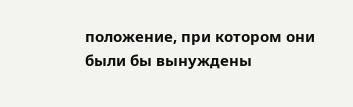положение, при котором они были бы вынуждены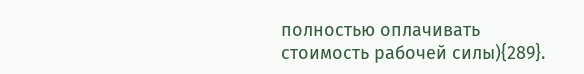полностью оплачивать стоимость рабочей силы){289}.